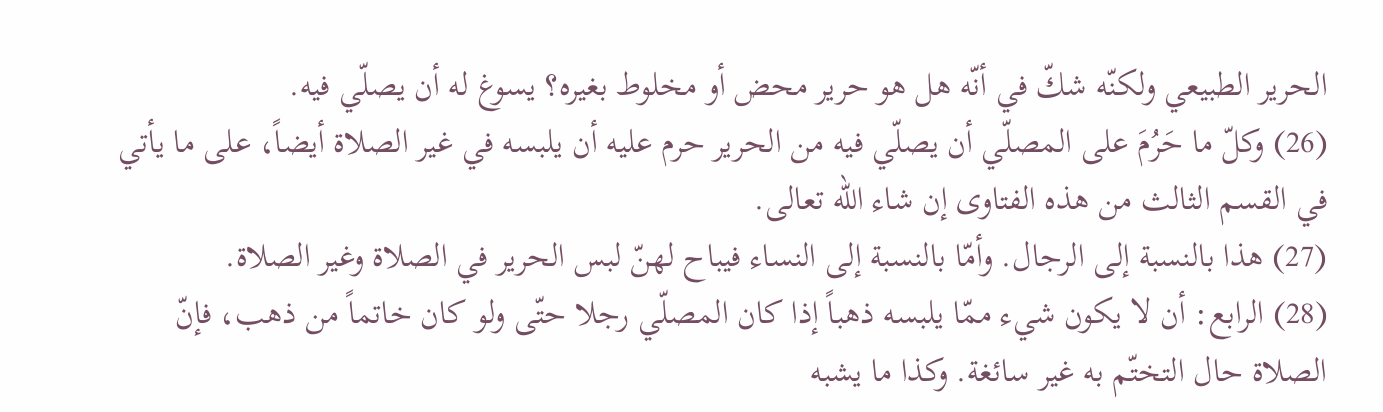الحرير الطبيعي ولكنّه شكّ في أنّه هل هو حرير محض أو مخلوط بغيره؟ يسوغ له أن يصلّي فيه.
(26) وكلّ ما حَرُمَ على المصلّي أن يصلّي فيه من الحرير حرم عليه أن يلبسه في غير الصلاة أيضاً، على ما يأتي في القسم الثالث من هذه الفتاوى إن شاء الله تعالى.
(27) هذا بالنسبة إلى الرجال. وأمّا بالنسبة إلى النساء فيباح لهنّ لبس الحرير في الصلاة وغير الصلاة.
(28) الرابع: أن لا يكون شيء ممّا يلبسه ذهباً إذا كان المصلّي رجلا حتّى ولو كان خاتماً من ذهب، فإنّ الصلاة حال التختّم به غير سائغة. وكذا ما يشبه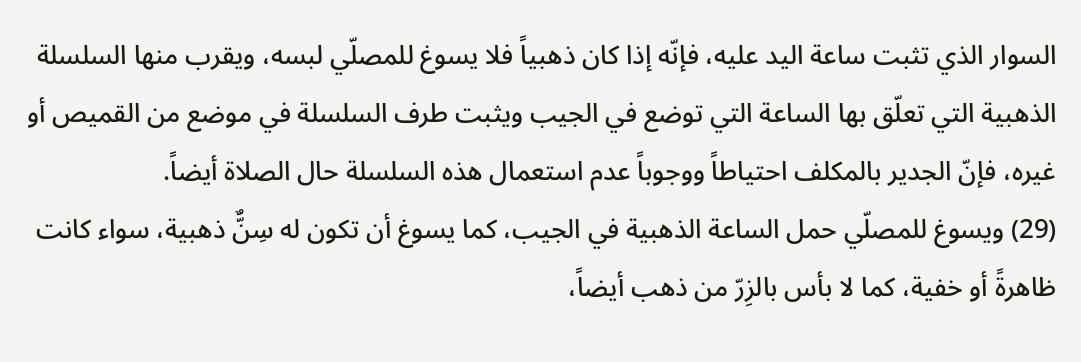السوار الذي تثبت ساعة اليد عليه، فإنّه إذا كان ذهبياً فلا يسوغ للمصلّي لبسه، ويقرب منها السلسلة الذهبية التي تعلّق بها الساعة التي توضع في الجيب ويثبت طرف السلسلة في موضع من القميص أو غيره، فإنّ الجدير بالمكلف احتياطاً ووجوباً عدم استعمال هذه السلسلة حال الصلاة أيضاً.
(29) ويسوغ للمصلّي حمل الساعة الذهبية في الجيب، كما يسوغ أن تكون له سِنٌّ ذهبية، سواء كانت ظاهرةً أو خفية، كما لا بأس بالزِرّ من ذهب أيضاً،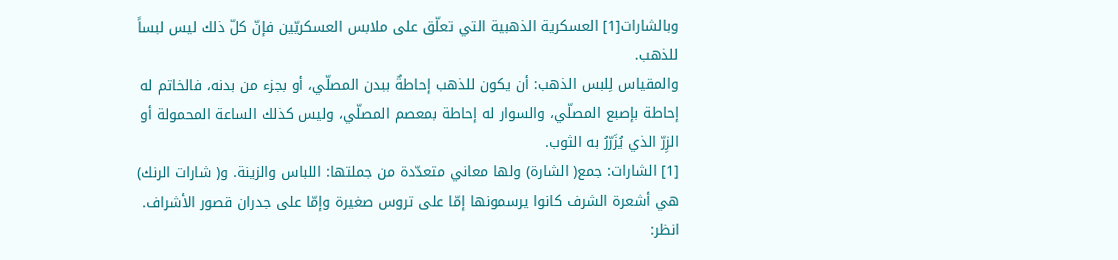وبالشارات[1] العسكرية الذهبية التي تعلّق على ملابس العسكريّين فإنّ كلّ ذلك ليس لبساً للذهب.
والمقياس لِلبس الذهب: أن يكون للذهب إحاطةٌ ببدن المصلّي، أو بجزء من بدنه، فالخاتم له إحاطة بإصبع المصلّي، والسوار له إحاطة بمعصم المصلّي، وليس كذلك الساعة المحمولة أو الزِرّ الذي يُزَرّرُ به الثوب.
[1] الشارات: جمع( الشارة) ولها معاني متعدّدة من جملتها: اللباس والزينة. و( شارات الرنك) هي أشعرة الشرف كانوا يرسمونها إمّا على تروس صغيرة وإمّا على جدران قصور الأشراف. انظر: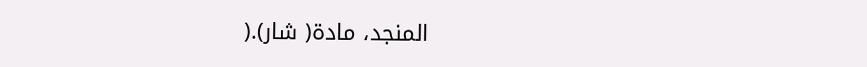المنجد، مادة( شار).(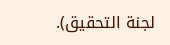لجنة التحقيق).